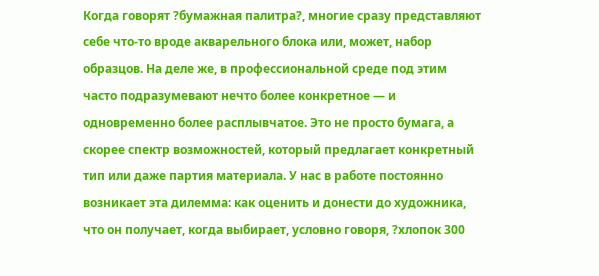Когда говорят ?бумажная палитра?, многие сразу представляют себе что-то вроде акварельного блока или, может, набор образцов. На деле же, в профессиональной среде под этим часто подразумевают нечто более конкретное — и одновременно более расплывчатое. Это не просто бумага, а скорее спектр возможностей, который предлагает конкретный тип или даже партия материала. У нас в работе постоянно возникает эта дилемма: как оценить и донести до художника, что он получает, когда выбирает, условно говоря, ?хлопок 300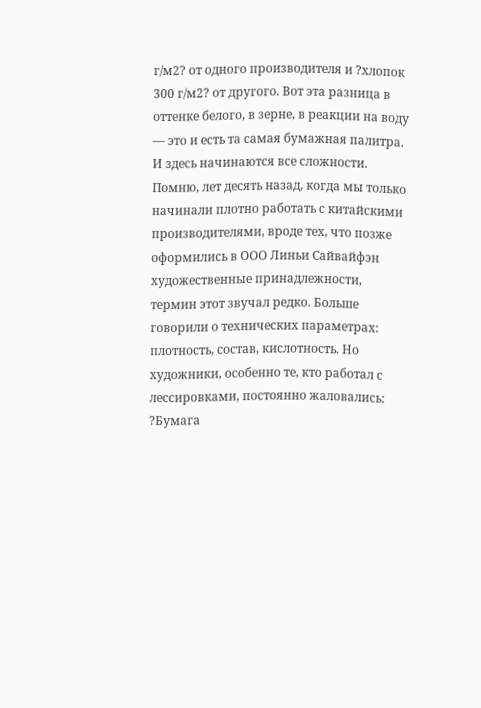г/м2? от одного производителя и ?хлопок 300 г/м2? от другого. Вот эта разница в оттенке белого, в зерне, в реакции на воду — это и есть та самая бумажная палитра. И здесь начинаются все сложности.
Помню, лет десять назад, когда мы только начинали плотно работать с китайскими производителями, вроде тех, что позже оформились в ООО Линьи Сайвайфэн художественные принадлежности, термин этот звучал редко. Больше говорили о технических параметрах: плотность, состав, кислотность. Но художники, особенно те, кто работал с лессировками, постоянно жаловались: ?Бумага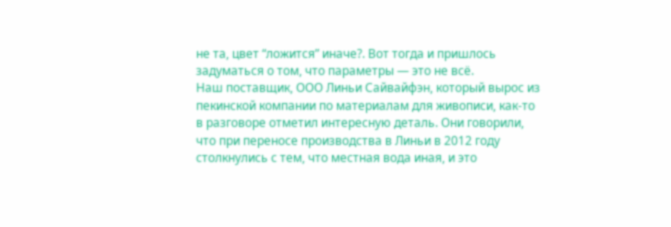не та, цвет “ложится” иначе?. Вот тогда и пришлось задуматься о том, что параметры — это не всё.
Наш поставщик, ООО Линьи Сайвайфэн, который вырос из пекинской компании по материалам для живописи, как-то в разговоре отметил интересную деталь. Они говорили, что при переносе производства в Линьи в 2012 году столкнулись с тем, что местная вода иная, и это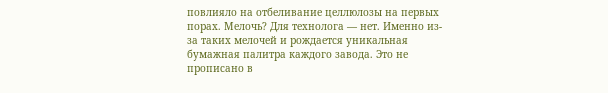повлияло на отбеливание целлюлозы на первых порах. Мелочь? Для технолога — нет. Именно из-за таких мелочей и рождается уникальная бумажная палитра каждого завода. Это не прописано в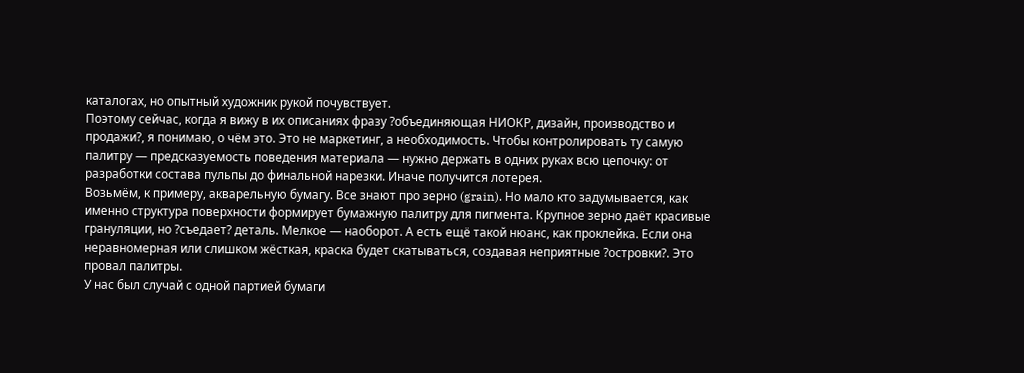каталогах, но опытный художник рукой почувствует.
Поэтому сейчас, когда я вижу в их описаниях фразу ?объединяющая НИОКР, дизайн, производство и продажи?, я понимаю, о чём это. Это не маркетинг, а необходимость. Чтобы контролировать ту самую палитру — предсказуемость поведения материала — нужно держать в одних руках всю цепочку: от разработки состава пульпы до финальной нарезки. Иначе получится лотерея.
Возьмём, к примеру, акварельную бумагу. Все знают про зерно (grain). Но мало кто задумывается, как именно структура поверхности формирует бумажную палитру для пигмента. Крупное зерно даёт красивые грануляции, но ?съедает? деталь. Мелкое — наоборот. А есть ещё такой нюанс, как проклейка. Если она неравномерная или слишком жёсткая, краска будет скатываться, создавая неприятные ?островки?. Это провал палитры.
У нас был случай с одной партией бумаги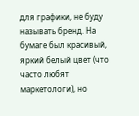для графики, не буду называть бренд. На бумаге был красивый, яркий белый цвет (что часто любят маркетологи), но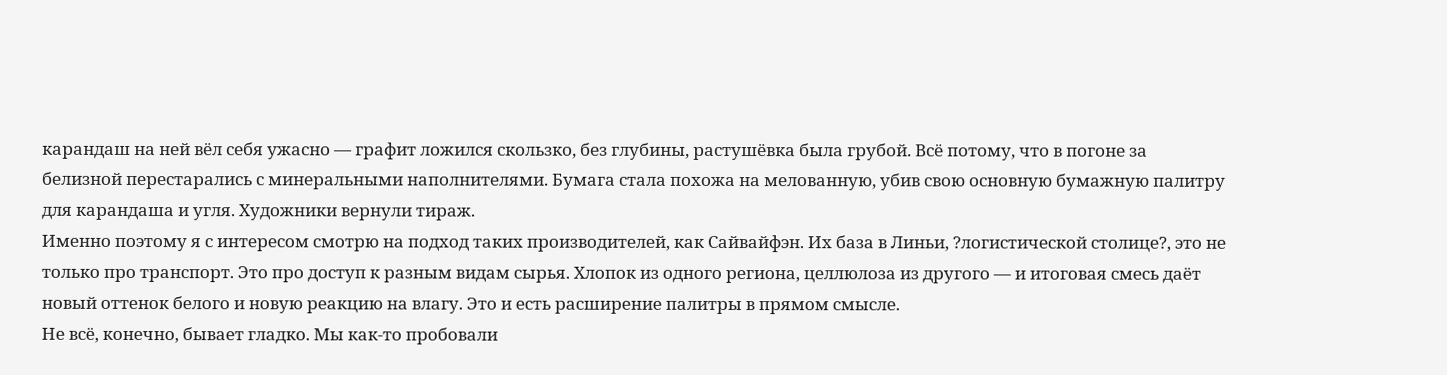карандаш на ней вёл себя ужасно — графит ложился скользко, без глубины, растушёвка была грубой. Всё потому, что в погоне за белизной перестарались с минеральными наполнителями. Бумага стала похожа на мелованную, убив свою основную бумажную палитру для карандаша и угля. Художники вернули тираж.
Именно поэтому я с интересом смотрю на подход таких производителей, как Сайвайфэн. Их база в Линьи, ?логистической столице?, это не только про транспорт. Это про доступ к разным видам сырья. Хлопок из одного региона, целлюлоза из другого — и итоговая смесь даёт новый оттенок белого и новую реакцию на влагу. Это и есть расширение палитры в прямом смысле.
Не всё, конечно, бывает гладко. Мы как-то пробовали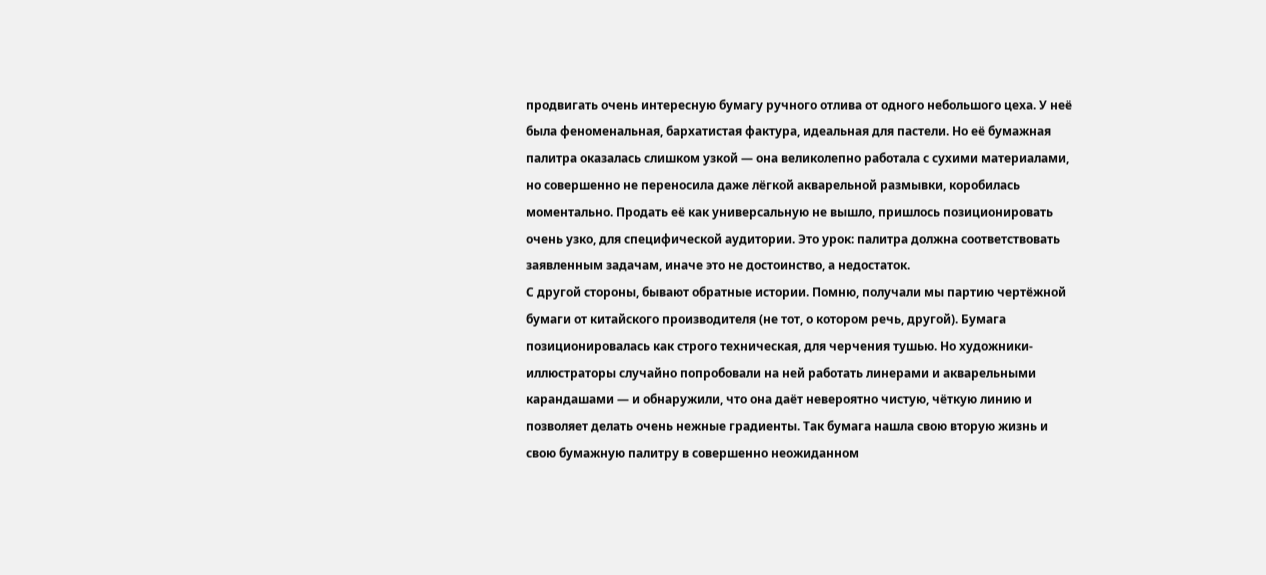продвигать очень интересную бумагу ручного отлива от одного небольшого цеха. У неё была феноменальная, бархатистая фактура, идеальная для пастели. Но её бумажная палитра оказалась слишком узкой — она великолепно работала с сухими материалами, но совершенно не переносила даже лёгкой акварельной размывки, коробилась моментально. Продать её как универсальную не вышло, пришлось позиционировать очень узко, для специфической аудитории. Это урок: палитра должна соответствовать заявленным задачам, иначе это не достоинство, а недостаток.
С другой стороны, бывают обратные истории. Помню, получали мы партию чертёжной бумаги от китайского производителя (не тот, о котором речь, другой). Бумага позиционировалась как строго техническая, для черчения тушью. Но художники-иллюстраторы случайно попробовали на ней работать линерами и акварельными карандашами — и обнаружили, что она даёт невероятно чистую, чёткую линию и позволяет делать очень нежные градиенты. Так бумага нашла свою вторую жизнь и свою бумажную палитру в совершенно неожиданном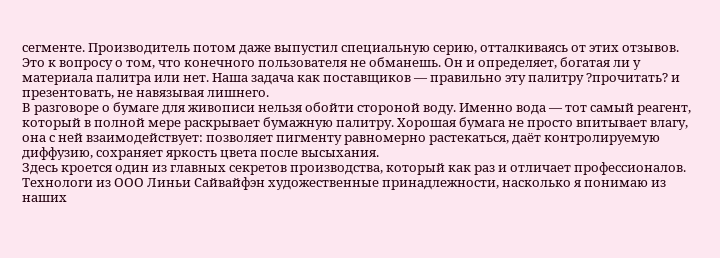сегменте. Производитель потом даже выпустил специальную серию, отталкиваясь от этих отзывов.
Это к вопросу о том, что конечного пользователя не обманешь. Он и определяет, богатая ли у материала палитра или нет. Наша задача как поставщиков — правильно эту палитру ?прочитать? и презентовать, не навязывая лишнего.
В разговоре о бумаге для живописи нельзя обойти стороной воду. Именно вода — тот самый реагент, который в полной мере раскрывает бумажную палитру. Хорошая бумага не просто впитывает влагу, она с ней взаимодействует: позволяет пигменту равномерно растекаться, даёт контролируемую диффузию, сохраняет яркость цвета после высыхания.
Здесь кроется один из главных секретов производства, который как раз и отличает профессионалов. Технологи из ООО Линьи Сайвайфэн художественные принадлежности, насколько я понимаю из наших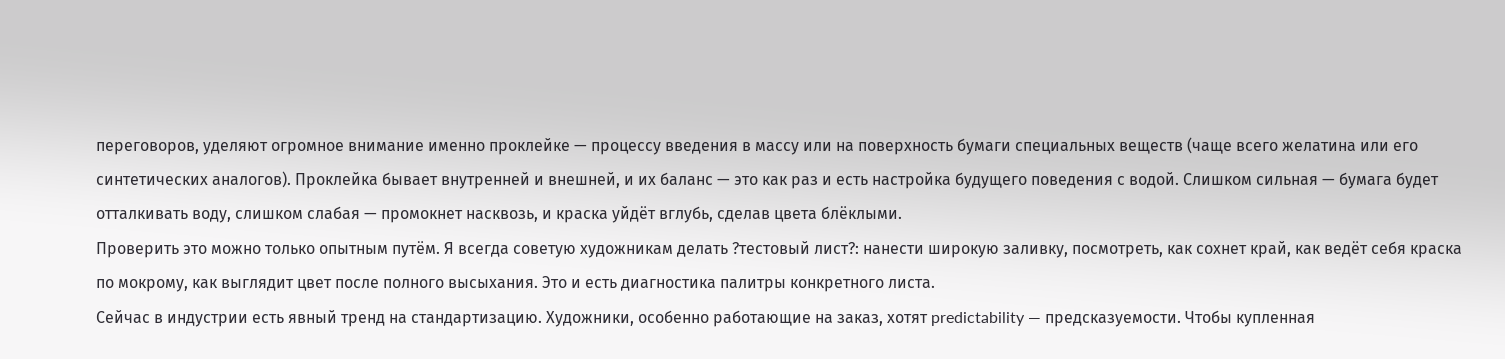переговоров, уделяют огромное внимание именно проклейке — процессу введения в массу или на поверхность бумаги специальных веществ (чаще всего желатина или его синтетических аналогов). Проклейка бывает внутренней и внешней, и их баланс — это как раз и есть настройка будущего поведения с водой. Слишком сильная — бумага будет отталкивать воду, слишком слабая — промокнет насквозь, и краска уйдёт вглубь, сделав цвета блёклыми.
Проверить это можно только опытным путём. Я всегда советую художникам делать ?тестовый лист?: нанести широкую заливку, посмотреть, как сохнет край, как ведёт себя краска по мокрому, как выглядит цвет после полного высыхания. Это и есть диагностика палитры конкретного листа.
Сейчас в индустрии есть явный тренд на стандартизацию. Художники, особенно работающие на заказ, хотят predictability — предсказуемости. Чтобы купленная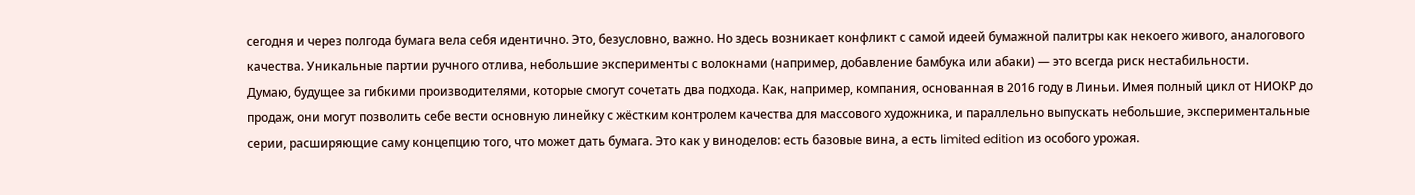сегодня и через полгода бумага вела себя идентично. Это, безусловно, важно. Но здесь возникает конфликт с самой идеей бумажной палитры как некоего живого, аналогового качества. Уникальные партии ручного отлива, небольшие эксперименты с волокнами (например, добавление бамбука или абаки) — это всегда риск нестабильности.
Думаю, будущее за гибкими производителями, которые смогут сочетать два подхода. Как, например, компания, основанная в 2016 году в Линьи. Имея полный цикл от НИОКР до продаж, они могут позволить себе вести основную линейку с жёстким контролем качества для массового художника, и параллельно выпускать небольшие, экспериментальные серии, расширяющие саму концепцию того, что может дать бумага. Это как у виноделов: есть базовые вина, а есть limited edition из особого урожая.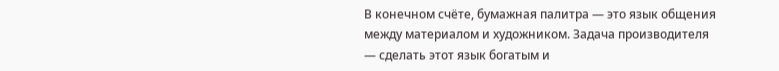В конечном счёте, бумажная палитра — это язык общения между материалом и художником. Задача производителя — сделать этот язык богатым и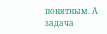понятным. А задача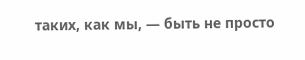таких, как мы, — быть не просто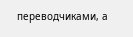переводчиками, а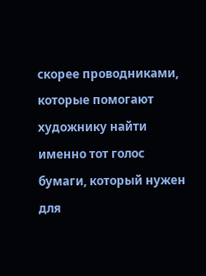скорее проводниками, которые помогают художнику найти именно тот голос бумаги, который нужен для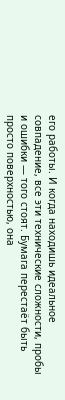его работы. И когда находишь идеальное совпадение, все эти технические сложности, пробы и ошибки — того стоят. Бумага перестаёт быть просто поверхностью, она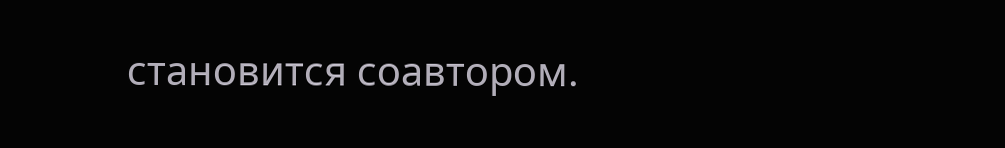становится соавтором.